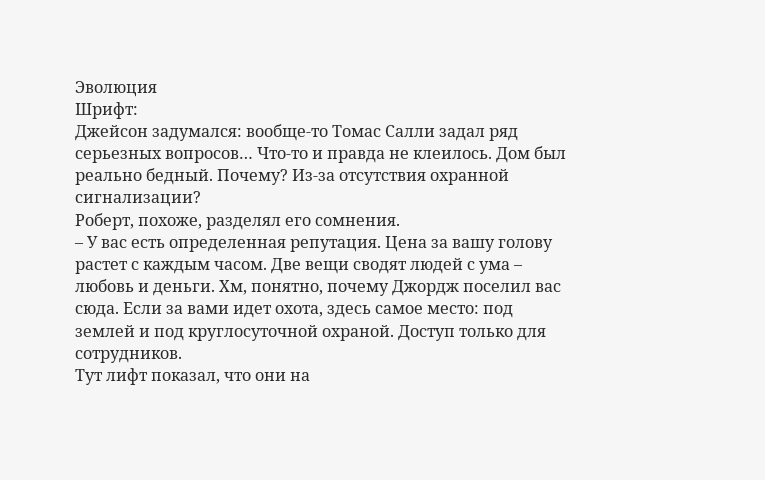Эволюция
Шрифт:
Джейсон задумался: вообще-то Томас Салли задал ряд серьезных вопросов… Что-то и правда не клеилось. Дом был реально бедный. Почему? Из-за отсутствия охранной сигнализации?
Роберт, похоже, разделял его сомнения.
– У вас есть определенная репутация. Цена за вашу голову растет с каждым часом. Две вещи сводят людей с ума – любовь и деньги. Хм, понятно, почему Джордж поселил вас сюда. Если за вами идет охота, здесь самое место: под землей и под круглосуточной охраной. Доступ только для сотрудников.
Тут лифт показал, что они на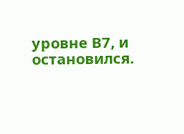уровне B7, и остановился.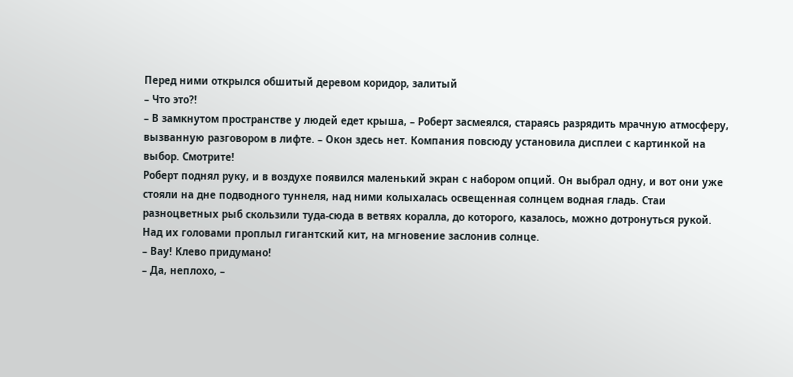Перед ними открылся обшитый деревом коридор, залитый
– Что это?!
– В замкнутом пространстве у людей едет крыша, – Роберт засмеялся, стараясь разрядить мрачную атмосферу, вызванную разговором в лифте. – Окон здесь нет. Компания повсюду установила дисплеи с картинкой на выбор. Смотрите!
Роберт поднял руку, и в воздухе появился маленький экран с набором опций. Он выбрал одну, и вот они уже стояли на дне подводного туннеля, над ними колыхалась освещенная солнцем водная гладь. Стаи разноцветных рыб скользили туда-сюда в ветвях коралла, до которого, казалось, можно дотронуться рукой. Над их головами проплыл гигантский кит, на мгновение заслонив солнце.
– Вау! Клево придумано!
– Да, неплохо, –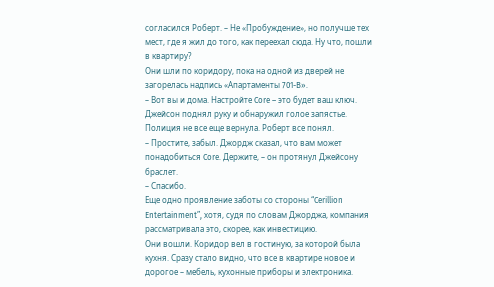согласился Роберт. – Не «Пробуждение», но получше тех мест, где я жил до того, как переехал сюда. Ну что, пошли в квартиру?
Они шли по коридору, пока на одной из дверей не загорелась надпись «Апартаменты 701-B».
– Вот вы и дома. Настройте Core – это будет ваш ключ.
Джейсон поднял руку и обнаружил голое запястье. Полиция не все еще вернула. Роберт все понял.
– Простите, забыл. Джордж сказал, что вам может понадобиться Core. Держите, – он протянул Джейсону браслет.
– Спасибо.
Еще одно проявление заботы со стороны “Cerillion Entertainment”, хотя, судя по словам Джорджа, компания рассматривала это, скорее, как инвестицию.
Они вошли. Коридор вел в гостиную, за которой была кухня. Сразу стало видно, что все в квартире новое и дорогое – мебель, кухонные приборы и электроника.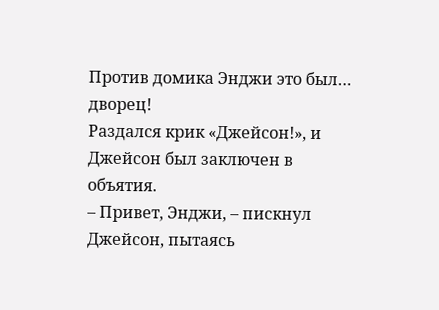Против домика Энджи это был… дворец!
Раздался крик «Джейсон!», и Джейсон был заключен в объятия.
– Привет, Энджи, – пискнул Джейсон, пытаясь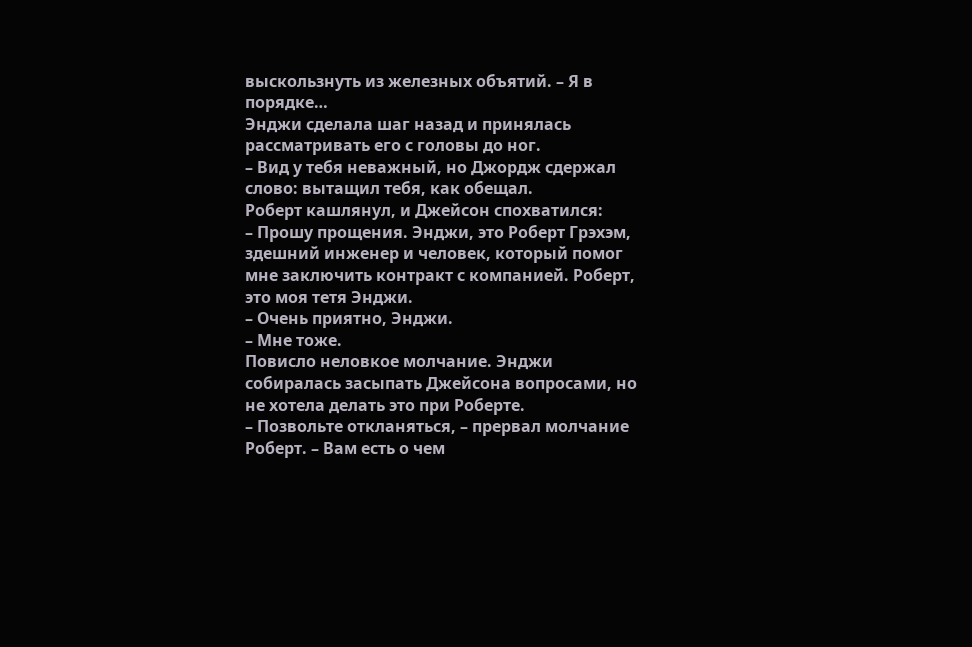выскользнуть из железных объятий. – Я в порядке…
Энджи сделала шаг назад и принялась рассматривать его с головы до ног.
– Вид у тебя неважный, но Джордж сдержал слово: вытащил тебя, как обещал.
Роберт кашлянул, и Джейсон спохватился:
– Прошу прощения. Энджи, это Роберт Грэхэм, здешний инженер и человек, который помог мне заключить контракт с компанией. Роберт, это моя тетя Энджи.
– Очень приятно, Энджи.
– Мне тоже.
Повисло неловкое молчание. Энджи собиралась засыпать Джейсона вопросами, но не хотела делать это при Роберте.
– Позвольте откланяться, – прервал молчание Роберт. – Вам есть о чем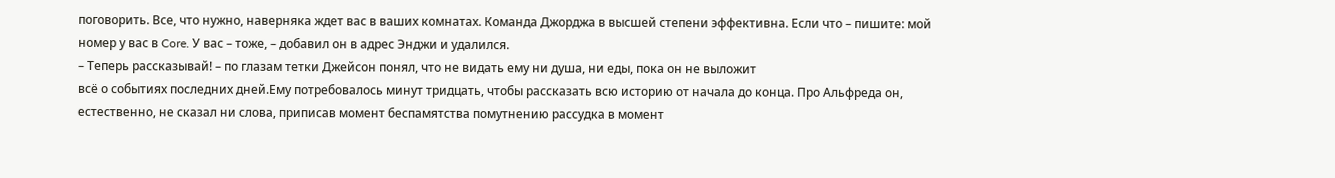поговорить. Все, что нужно, наверняка ждет вас в ваших комнатах. Команда Джорджа в высшей степени эффективна. Если что – пишите: мой номер у вас в Core. У вас – тоже, – добавил он в адрес Энджи и удалился.
– Теперь рассказывай! – по глазам тетки Джейсон понял, что не видать ему ни душа, ни еды, пока он не выложит
всё о событиях последних дней.Ему потребовалось минут тридцать, чтобы рассказать всю историю от начала до конца. Про Альфреда он, естественно, не сказал ни слова, приписав момент беспамятства помутнению рассудка в момент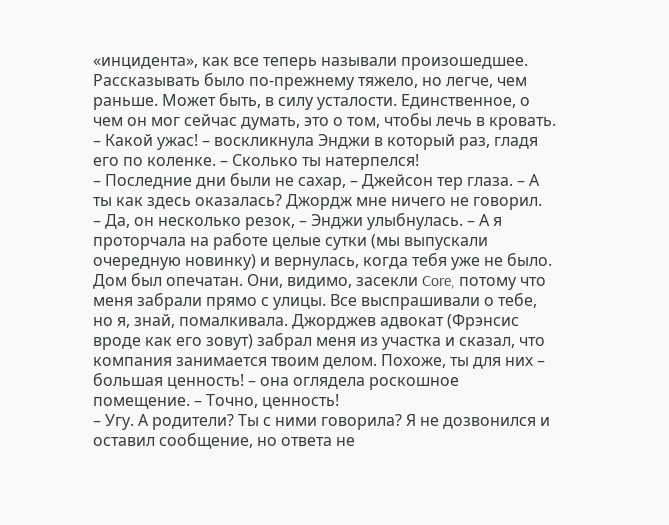«инцидента», как все теперь называли произошедшее. Рассказывать было по-прежнему тяжело, но легче, чем раньше. Может быть, в силу усталости. Единственное, о чем он мог сейчас думать, это о том, чтобы лечь в кровать.
– Какой ужас! – воскликнула Энджи в который раз, гладя его по коленке. – Сколько ты натерпелся!
– Последние дни были не сахар, – Джейсон тер глаза. – А ты как здесь оказалась? Джордж мне ничего не говорил.
– Да, он несколько резок, – Энджи улыбнулась. – А я проторчала на работе целые сутки (мы выпускали очередную новинку) и вернулась, когда тебя уже не было. Дом был опечатан. Они, видимо, засекли Core, потому что меня забрали прямо с улицы. Все выспрашивали о тебе, но я, знай, помалкивала. Джорджев адвокат (Фрэнсис вроде как его зовут) забрал меня из участка и сказал, что компания занимается твоим делом. Похоже, ты для них – большая ценность! – она оглядела роскошное помещение. – Точно, ценность!
– Угу. А родители? Ты с ними говорила? Я не дозвонился и оставил сообщение, но ответа не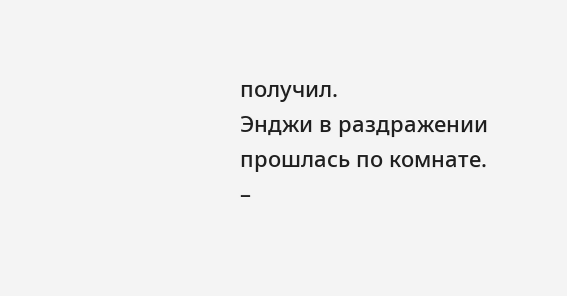получил.
Энджи в раздражении прошлась по комнате.
–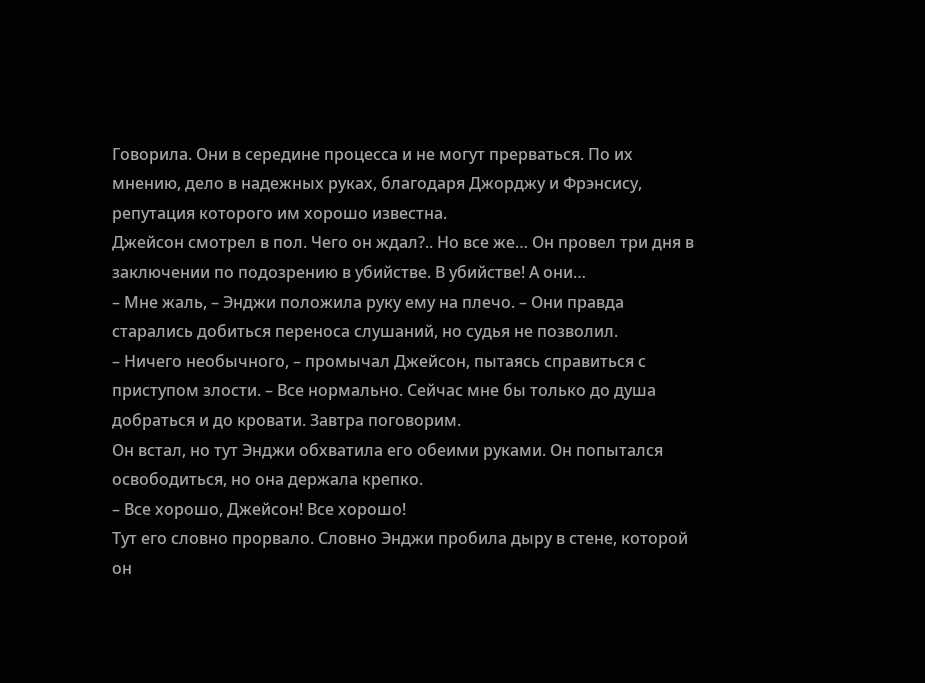Говорила. Они в середине процесса и не могут прерваться. По их мнению, дело в надежных руках, благодаря Джорджу и Фрэнсису, репутация которого им хорошо известна.
Джейсон смотрел в пол. Чего он ждал?.. Но все же… Он провел три дня в заключении по подозрению в убийстве. В убийстве! А они…
– Мне жаль, – Энджи положила руку ему на плечо. – Они правда старались добиться переноса слушаний, но судья не позволил.
– Ничего необычного, – промычал Джейсон, пытаясь справиться с приступом злости. – Все нормально. Сейчас мне бы только до душа добраться и до кровати. Завтра поговорим.
Он встал, но тут Энджи обхватила его обеими руками. Он попытался освободиться, но она держала крепко.
– Все хорошо, Джейсон! Все хорошо!
Тут его словно прорвало. Словно Энджи пробила дыру в стене, которой он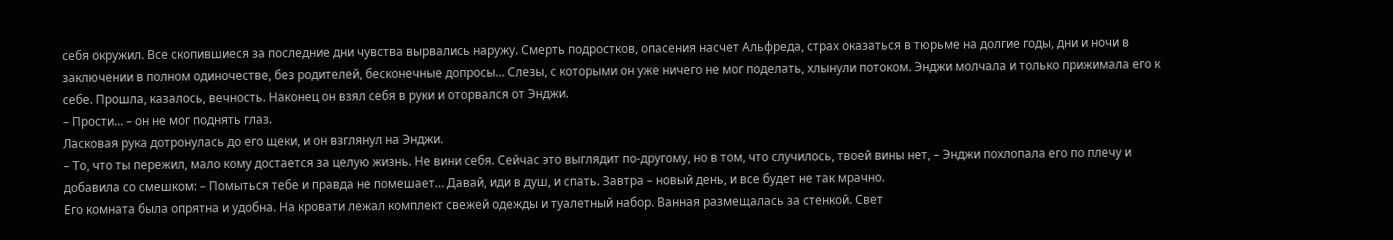себя окружил. Все скопившиеся за последние дни чувства вырвались наружу. Смерть подростков, опасения насчет Альфреда, страх оказаться в тюрьме на долгие годы, дни и ночи в заключении в полном одиночестве, без родителей, бесконечные допросы… Слезы, с которыми он уже ничего не мог поделать, хлынули потоком. Энджи молчала и только прижимала его к себе. Прошла, казалось, вечность. Наконец он взял себя в руки и оторвался от Энджи.
– Прости… – он не мог поднять глаз.
Ласковая рука дотронулась до его щеки, и он взглянул на Энджи.
– То, что ты пережил, мало кому достается за целую жизнь. Не вини себя. Сейчас это выглядит по-другому, но в том, что случилось, твоей вины нет, – Энджи похлопала его по плечу и добавила со смешком: – Помыться тебе и правда не помешает… Давай, иди в душ, и спать. Завтра – новый день, и все будет не так мрачно.
Его комната была опрятна и удобна. На кровати лежал комплект свежей одежды и туалетный набор. Ванная размещалась за стенкой. Свет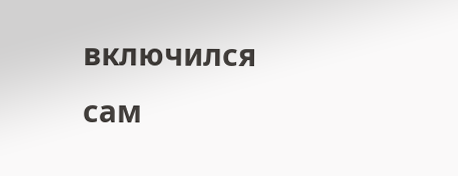включился сам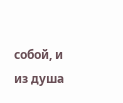собой, и из душа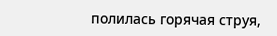полилась горячая струя,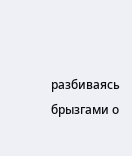разбиваясь брызгами о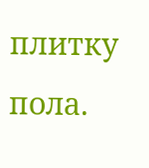плитку пола.